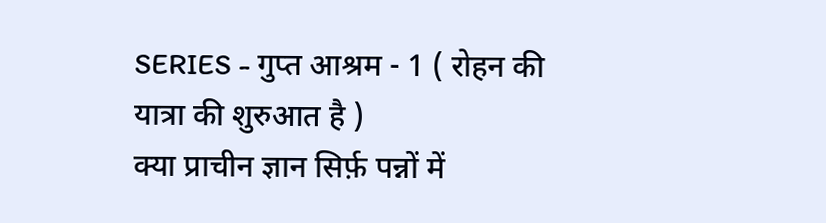SERIES - गुप्त आश्रम - 1 ( रोहन की यात्रा की शुरुआत है )
क्या प्राचीन ज्ञान सिर्फ़ पन्नों में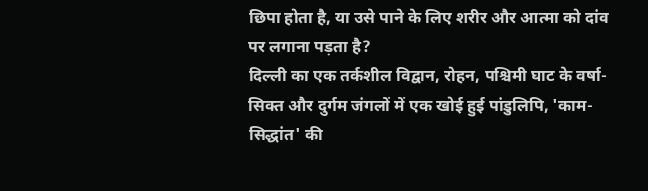छिपा होता है, या उसे पाने के लिए शरीर और आत्मा को दांव पर लगाना पड़ता है?
दिल्ली का एक तर्कशील विद्वान, रोहन, पश्चिमी घाट के वर्षा-सिक्त और दुर्गम जंगलों में एक खोई हुई पांडुलिपि, 'काम-सिद्धांत' की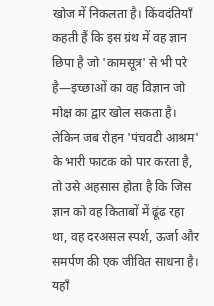खोज में निकलता है। किंवदंतियाँ कहती हैं कि इस ग्रंथ में वह ज्ञान छिपा है जो 'कामसूत्र' से भी परे है—इच्छाओं का वह विज्ञान जो मोक्ष का द्वार खोल सकता है।
लेकिन जब रोहन 'पंचवटी आश्रम' के भारी फाटक को पार करता है, तो उसे अहसास होता है कि जिस ज्ञान को वह किताबों में ढूंढ रहा था, वह दरअसल स्पर्श, ऊर्जा और समर्पण की एक जीवित साधना है।
यहाँ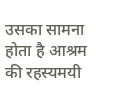उसका सामना होता है आश्रम की रहस्यमयी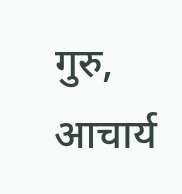गुरु, आचार्य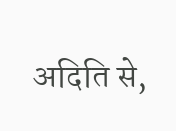अदिति से,